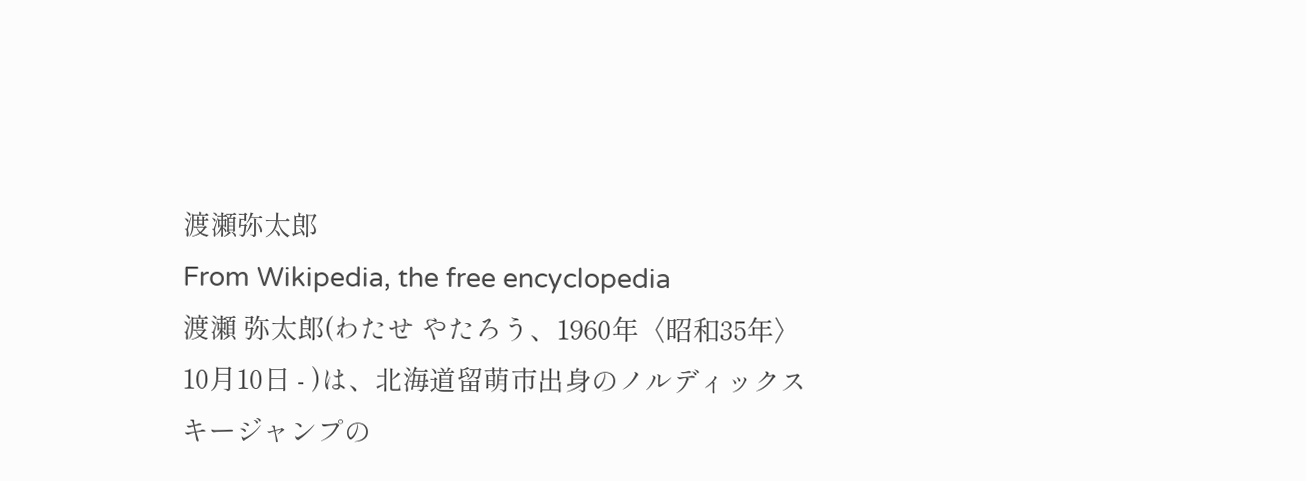渡瀬弥太郎
From Wikipedia, the free encyclopedia
渡瀬 弥太郎(わたせ やたろう、1960年〈昭和35年〉10月10日 - )は、北海道留萌市出身のノルディックスキージャンプの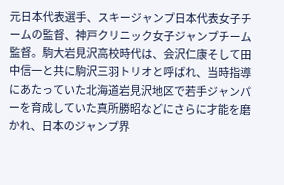元日本代表選手、スキージャンプ日本代表女子チームの監督、神戸クリニック女子ジャンプチーム監督。駒大岩見沢高校時代は、会沢仁康そして田中信一と共に駒沢三羽トリオと呼ばれ、当時指導にあたっていた北海道岩見沢地区で若手ジャンパーを育成していた真所勝昭などにさらに才能を磨かれ、日本のジャンプ界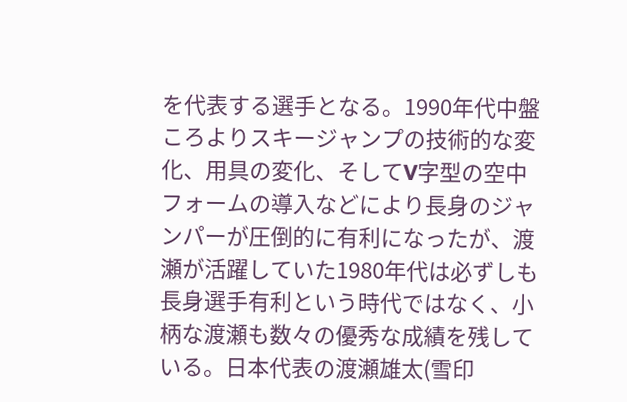を代表する選手となる。1990年代中盤ころよりスキージャンプの技術的な変化、用具の変化、そしてV字型の空中フォームの導入などにより長身のジャンパーが圧倒的に有利になったが、渡瀬が活躍していた1980年代は必ずしも長身選手有利という時代ではなく、小柄な渡瀬も数々の優秀な成績を残している。日本代表の渡瀬雄太(雪印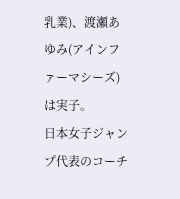乳業)、渡瀬あゆみ(アインファーマシーズ)は実子。
日本女子ジャンプ代表のコーチ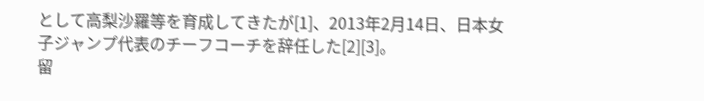として高梨沙羅等を育成してきたが[1]、2013年2月14日、日本女子ジャンプ代表のチーフコーチを辞任した[2][3]。
留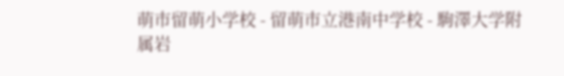萌市留萌小学校 - 留萌市立港南中学校 - 駒澤大学附属岩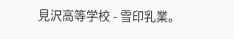見沢高等学校 - 雪印乳業。